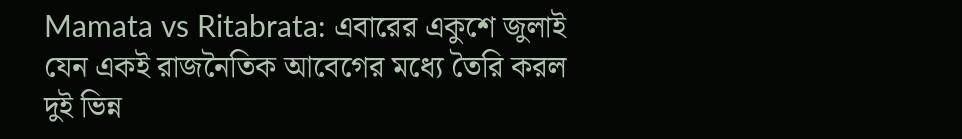Mamata vs Ritabrata: এবারের একুশে জুলাই যেন একই রাজনৈতিক আবেগের মধ্যে তৈরি করল দুই ভিন্ন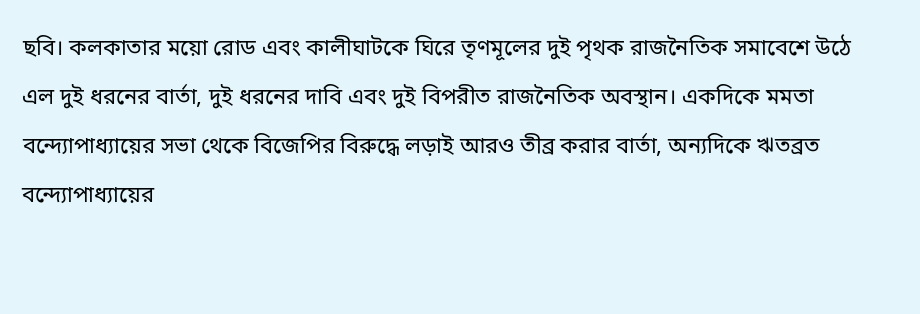ছবি। কলকাতার ময়ো রোড এবং কালীঘাটকে ঘিরে তৃণমূলের দুই পৃথক রাজনৈতিক সমাবেশে উঠে এল দুই ধরনের বার্তা, দুই ধরনের দাবি এবং দুই বিপরীত রাজনৈতিক অবস্থান। একদিকে মমতা বন্দ্যোপাধ্যায়ের সভা থেকে বিজেপির বিরুদ্ধে লড়াই আরও তীব্র করার বার্তা, অন্যদিকে ঋতব্রত বন্দ্যোপাধ্যায়ের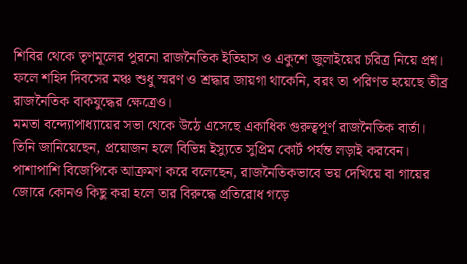শিবির থেকে তৃণমূলের পুরনো রাজনৈতিক ইতিহাস ও একুশে জুলাইয়ের চরিত্র নিয়ে প্রশ্ন। ফলে শহিদ দিবসের মঞ্চ শুধু স্মরণ ও শ্রদ্ধার জায়গা থাকেনি, বরং তা পরিণত হয়েছে তীব্র রাজনৈতিক বাকযুদ্ধের ক্ষেত্রেও।
মমতা বন্দ্যোপাধ্যায়ের সভা থেকে উঠে এসেছে একাধিক গুরুত্বপূর্ণ রাজনৈতিক বার্তা। তিনি জানিয়েছেন, প্রয়োজন হলে বিভিন্ন ইস্যুতে সুপ্রিম কোর্ট পর্যন্ত লড়াই করবেন। পাশাপাশি বিজেপিকে আক্রমণ করে বলেছেন, রাজনৈতিকভাবে ভয় দেখিয়ে বা গায়ের জোরে কোনও কিছু করা হলে তার বিরুদ্ধে প্রতিরোধ গড়ে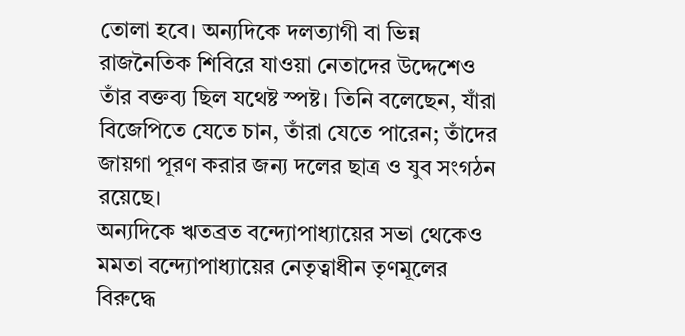তোলা হবে। অন্যদিকে দলত্যাগী বা ভিন্ন রাজনৈতিক শিবিরে যাওয়া নেতাদের উদ্দেশেও তাঁর বক্তব্য ছিল যথেষ্ট স্পষ্ট। তিনি বলেছেন, যাঁরা বিজেপিতে যেতে চান, তাঁরা যেতে পারেন; তাঁদের জায়গা পূরণ করার জন্য দলের ছাত্র ও যুব সংগঠন রয়েছে।
অন্যদিকে ঋতব্রত বন্দ্যোপাধ্যায়ের সভা থেকেও মমতা বন্দ্যোপাধ্যায়ের নেতৃত্বাধীন তৃণমূলের বিরুদ্ধে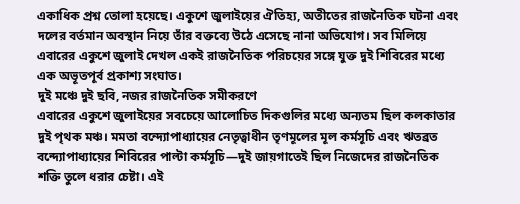একাধিক প্রশ্ন তোলা হয়েছে। একুশে জুলাইয়ের ঐতিহ্য, অতীতের রাজনৈতিক ঘটনা এবং দলের বর্তমান অবস্থান নিয়ে তাঁর বক্তব্যে উঠে এসেছে নানা অভিযোগ। সব মিলিয়ে এবারের একুশে জুলাই দেখল একই রাজনৈতিক পরিচয়ের সঙ্গে যুক্ত দুই শিবিরের মধ্যে এক অভূতপূর্ব প্রকাশ্য সংঘাত।
দুই মঞ্চে দুই ছবি, নজর রাজনৈতিক সমীকরণে
এবারের একুশে জুলাইয়ের সবচেয়ে আলোচিত দিকগুলির মধ্যে অন্যতম ছিল কলকাতার দুই পৃথক মঞ্চ। মমতা বন্দ্যোপাধ্যায়ের নেতৃত্বাধীন তৃণমূলের মূল কর্মসূচি এবং ঋতব্রত বন্দ্যোপাধ্যায়ের শিবিরের পাল্টা কর্মসূচি—দুই জায়গাতেই ছিল নিজেদের রাজনৈতিক শক্তি তুলে ধরার চেষ্টা। এই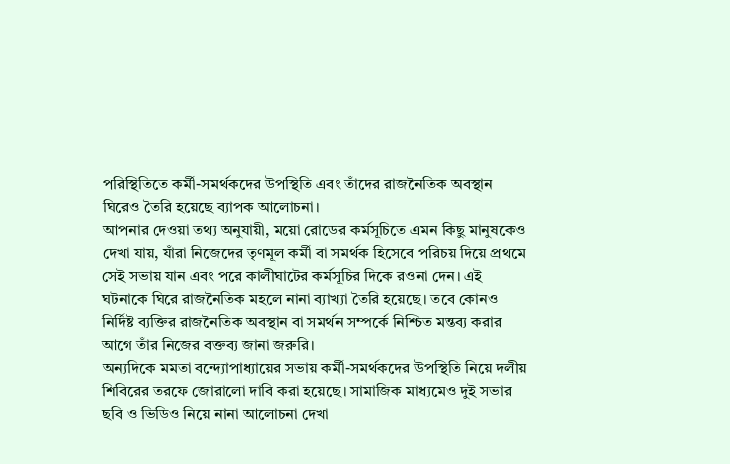পরিস্থিতিতে কর্মী-সমর্থকদের উপস্থিতি এবং তাঁদের রাজনৈতিক অবস্থান ঘিরেও তৈরি হয়েছে ব্যাপক আলোচনা।
আপনার দেওয়া তথ্য অনুযায়ী, ময়ো রোডের কর্মসূচিতে এমন কিছু মানুষকেও দেখা যায়, যাঁরা নিজেদের তৃণমূল কর্মী বা সমর্থক হিসেবে পরিচয় দিয়ে প্রথমে সেই সভায় যান এবং পরে কালীঘাটের কর্মসূচির দিকে রওনা দেন। এই ঘটনাকে ঘিরে রাজনৈতিক মহলে নানা ব্যাখ্যা তৈরি হয়েছে। তবে কোনও নির্দিষ্ট ব্যক্তির রাজনৈতিক অবস্থান বা সমর্থন সম্পর্কে নিশ্চিত মন্তব্য করার আগে তাঁর নিজের বক্তব্য জানা জরুরি।
অন্যদিকে মমতা বন্দ্যোপাধ্যায়ের সভায় কর্মী-সমর্থকদের উপস্থিতি নিয়ে দলীয় শিবিরের তরফে জোরালো দাবি করা হয়েছে। সামাজিক মাধ্যমেও দুই সভার ছবি ও ভিডিও নিয়ে নানা আলোচনা দেখা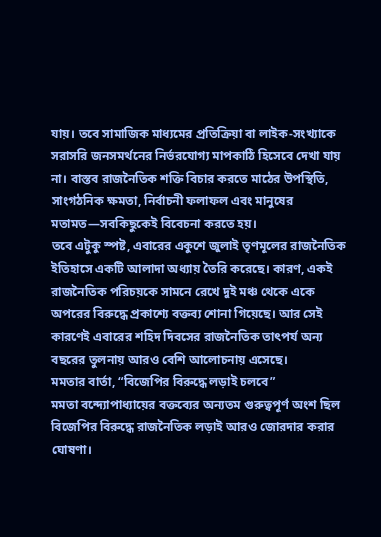যায়। তবে সামাজিক মাধ্যমের প্রতিক্রিয়া বা লাইক-সংখ্যাকে সরাসরি জনসমর্থনের নির্ভরযোগ্য মাপকাঠি হিসেবে দেখা যায় না। বাস্তব রাজনৈতিক শক্তি বিচার করতে মাঠের উপস্থিতি, সাংগঠনিক ক্ষমতা, নির্বাচনী ফলাফল এবং মানুষের মতামত—সবকিছুকেই বিবেচনা করতে হয়।
তবে এটুকু স্পষ্ট, এবারের একুশে জুলাই তৃণমূলের রাজনৈতিক ইতিহাসে একটি আলাদা অধ্যায় তৈরি করেছে। কারণ, একই রাজনৈতিক পরিচয়কে সামনে রেখে দুই মঞ্চ থেকে একে অপরের বিরুদ্ধে প্রকাশ্যে বক্তব্য শোনা গিয়েছে। আর সেই কারণেই এবারের শহিদ দিবসের রাজনৈতিক তাৎপর্য অন্য বছরের তুলনায় আরও বেশি আলোচনায় এসেছে।
মমতার বার্তা, “বিজেপির বিরুদ্ধে লড়াই চলবে”
মমতা বন্দ্যোপাধ্যায়ের বক্তব্যের অন্যতম গুরুত্বপূর্ণ অংশ ছিল বিজেপির বিরুদ্ধে রাজনৈতিক লড়াই আরও জোরদার করার ঘোষণা।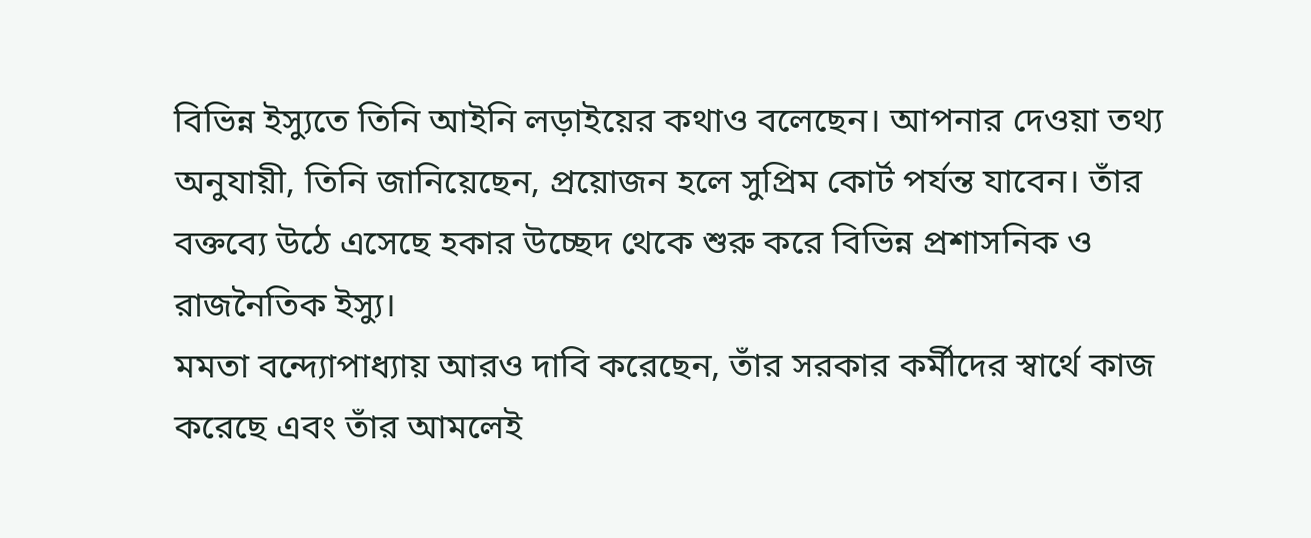বিভিন্ন ইস্যুতে তিনি আইনি লড়াইয়ের কথাও বলেছেন। আপনার দেওয়া তথ্য অনুযায়ী, তিনি জানিয়েছেন, প্রয়োজন হলে সুপ্রিম কোর্ট পর্যন্ত যাবেন। তাঁর বক্তব্যে উঠে এসেছে হকার উচ্ছেদ থেকে শুরু করে বিভিন্ন প্রশাসনিক ও রাজনৈতিক ইস্যু।
মমতা বন্দ্যোপাধ্যায় আরও দাবি করেছেন, তাঁর সরকার কর্মীদের স্বার্থে কাজ করেছে এবং তাঁর আমলেই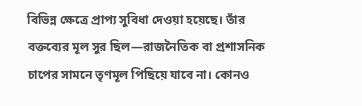বিভিন্ন ক্ষেত্রে প্রাপ্য সুবিধা দেওয়া হয়েছে। তাঁর বক্তব্যের মূল সুর ছিল—রাজনৈতিক বা প্রশাসনিক চাপের সামনে তৃণমূল পিছিয়ে যাবে না। কোনও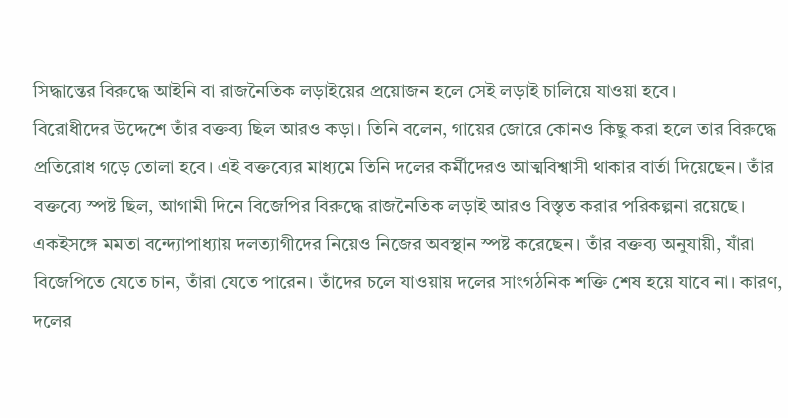সিদ্ধান্তের বিরুদ্ধে আইনি বা রাজনৈতিক লড়াইয়ের প্রয়োজন হলে সেই লড়াই চালিয়ে যাওয়া হবে।
বিরোধীদের উদ্দেশে তাঁর বক্তব্য ছিল আরও কড়া। তিনি বলেন, গায়ের জোরে কোনও কিছু করা হলে তার বিরুদ্ধে প্রতিরোধ গড়ে তোলা হবে। এই বক্তব্যের মাধ্যমে তিনি দলের কর্মীদেরও আত্মবিশ্বাসী থাকার বার্তা দিয়েছেন। তাঁর বক্তব্যে স্পষ্ট ছিল, আগামী দিনে বিজেপির বিরুদ্ধে রাজনৈতিক লড়াই আরও বিস্তৃত করার পরিকল্পনা রয়েছে।
একইসঙ্গে মমতা বন্দ্যোপাধ্যায় দলত্যাগীদের নিয়েও নিজের অবস্থান স্পষ্ট করেছেন। তাঁর বক্তব্য অনুযায়ী, যাঁরা বিজেপিতে যেতে চান, তাঁরা যেতে পারেন। তাঁদের চলে যাওয়ায় দলের সাংগঠনিক শক্তি শেষ হয়ে যাবে না। কারণ, দলের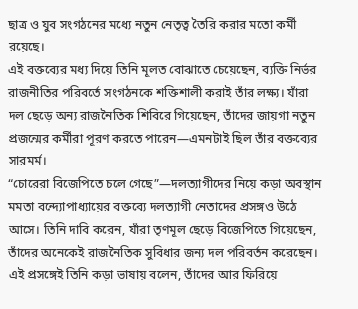ছাত্র ও যুব সংগঠনের মধ্যে নতুন নেতৃত্ব তৈরি করার মতো কর্মী রয়েছে।
এই বক্তব্যের মধ্য দিয়ে তিনি মূলত বোঝাতে চেয়েছেন, ব্যক্তি নির্ভর রাজনীতির পরিবর্তে সংগঠনকে শক্তিশালী করাই তাঁর লক্ষ্য। যাঁরা দল ছেড়ে অন্য রাজনৈতিক শিবিরে গিয়েছেন, তাঁদের জায়গা নতুন প্রজন্মের কর্মীরা পূরণ করতে পারেন—এমনটাই ছিল তাঁর বক্তব্যের সারমর্ম।
“চোরেরা বিজেপিতে চলে গেছে”—দলত্যাগীদের নিয়ে কড়া অবস্থান
মমতা বন্দ্যোপাধ্যায়ের বক্তব্যে দলত্যাগী নেতাদের প্রসঙ্গও উঠে আসে। তিনি দাবি করেন, যাঁরা তৃণমূল ছেড়ে বিজেপিতে গিয়েছেন, তাঁদের অনেকেই রাজনৈতিক সুবিধার জন্য দল পরিবর্তন করেছেন। এই প্রসঙ্গেই তিনি কড়া ভাষায় বলেন, তাঁদের আর ফিরিয়ে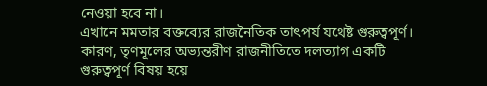নেওয়া হবে না।
এখানে মমতার বক্তব্যের রাজনৈতিক তাৎপর্য যথেষ্ট গুরুত্বপূর্ণ। কারণ, তৃণমূলের অভ্যন্তরীণ রাজনীতিতে দলত্যাগ একটি গুরুত্বপূর্ণ বিষয় হয়ে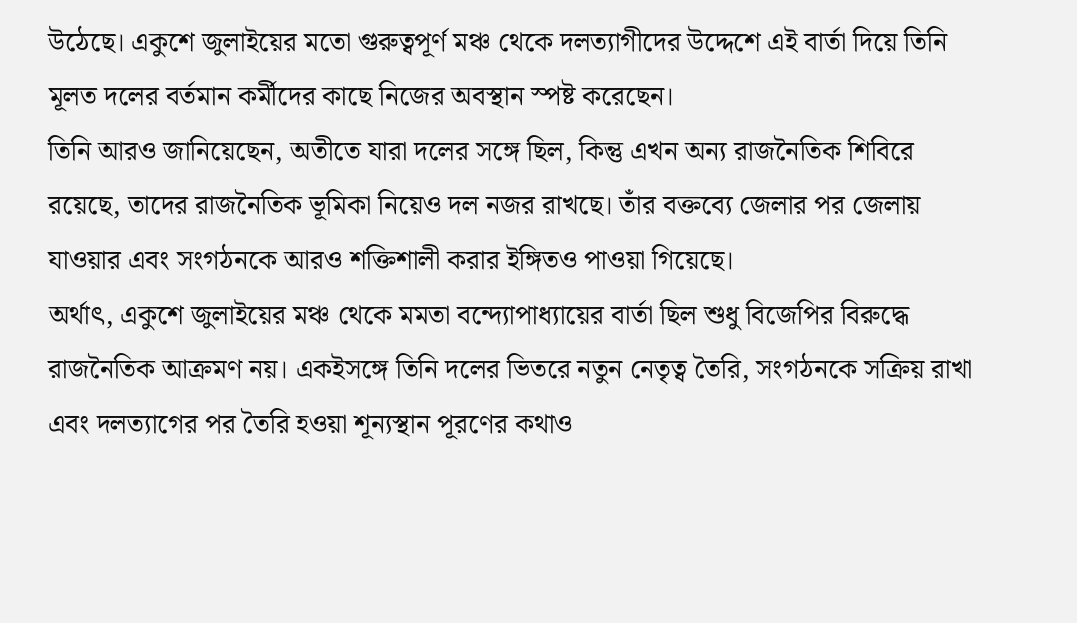উঠেছে। একুশে জুলাইয়ের মতো গুরুত্বপূর্ণ মঞ্চ থেকে দলত্যাগীদের উদ্দেশে এই বার্তা দিয়ে তিনি মূলত দলের বর্তমান কর্মীদের কাছে নিজের অবস্থান স্পষ্ট করেছেন।
তিনি আরও জানিয়েছেন, অতীতে যারা দলের সঙ্গে ছিল, কিন্তু এখন অন্য রাজনৈতিক শিবিরে রয়েছে, তাদের রাজনৈতিক ভূমিকা নিয়েও দল নজর রাখছে। তাঁর বক্তব্যে জেলার পর জেলায় যাওয়ার এবং সংগঠনকে আরও শক্তিশালী করার ইঙ্গিতও পাওয়া গিয়েছে।
অর্থাৎ, একুশে জুলাইয়ের মঞ্চ থেকে মমতা বন্দ্যোপাধ্যায়ের বার্তা ছিল শুধু বিজেপির বিরুদ্ধে রাজনৈতিক আক্রমণ নয়। একইসঙ্গে তিনি দলের ভিতরে নতুন নেতৃত্ব তৈরি, সংগঠনকে সক্রিয় রাখা এবং দলত্যাগের পর তৈরি হওয়া শূন্যস্থান পূরণের কথাও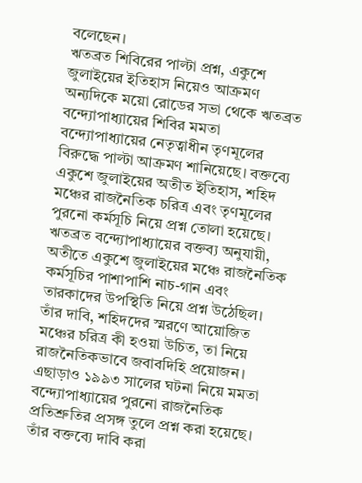বলেছেন।
ঋতব্রত শিবিরের পাল্টা প্রশ্ন, একুশে জুলাইয়ের ইতিহাস নিয়েও আক্রমণ
অন্যদিকে ময়ো রোডের সভা থেকে ঋতব্রত বন্দ্যোপাধ্যায়ের শিবির মমতা বন্দ্যোপাধ্যায়ের নেতৃত্বাধীন তৃণমূলের বিরুদ্ধে পাল্টা আক্রমণ শানিয়েছে। বক্তব্যে একুশে জুলাইয়ের অতীত ইতিহাস, শহিদ মঞ্চের রাজনৈতিক চরিত্র এবং তৃণমূলের পুরনো কর্মসূচি নিয়ে প্রশ্ন তোলা হয়েছে।
ঋতব্রত বন্দ্যোপাধ্যায়ের বক্তব্য অনুযায়ী, অতীতে একুশে জুলাইয়ের মঞ্চে রাজনৈতিক কর্মসূচির পাশাপাশি নাচ-গান এবং তারকাদের উপস্থিতি নিয়ে প্রশ্ন উঠেছিল। তাঁর দাবি, শহিদদের স্মরণে আয়োজিত মঞ্চের চরিত্র কী হওয়া উচিত, তা নিয়ে রাজনৈতিকভাবে জবাবদিহি প্রয়োজন।
এছাড়াও ১৯৯৩ সালের ঘটনা নিয়ে মমতা বন্দ্যোপাধ্যায়ের পুরনো রাজনৈতিক প্রতিশ্রুতির প্রসঙ্গ তুলে প্রশ্ন করা হয়েছে। তাঁর বক্তব্যে দাবি করা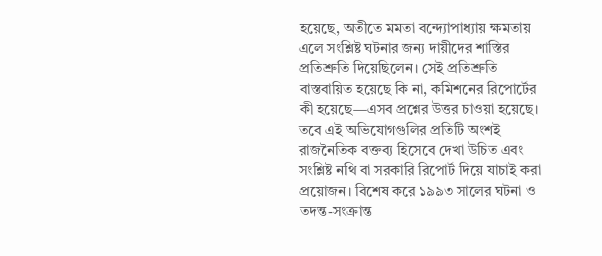হয়েছে, অতীতে মমতা বন্দ্যোপাধ্যায় ক্ষমতায় এলে সংশ্লিষ্ট ঘটনার জন্য দায়ীদের শাস্তির প্রতিশ্রুতি দিয়েছিলেন। সেই প্রতিশ্রুতি বাস্তবায়িত হয়েছে কি না, কমিশনের রিপোর্টের কী হয়েছে—এসব প্রশ্নের উত্তর চাওয়া হয়েছে।
তবে এই অভিযোগগুলির প্রতিটি অংশই রাজনৈতিক বক্তব্য হিসেবে দেখা উচিত এবং সংশ্লিষ্ট নথি বা সরকারি রিপোর্ট দিয়ে যাচাই করা প্রয়োজন। বিশেষ করে ১৯৯৩ সালের ঘটনা ও তদন্ত-সংক্রান্ত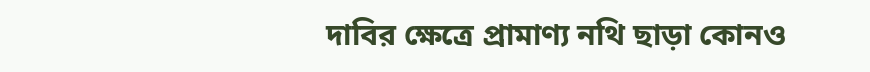দাবির ক্ষেত্রে প্রামাণ্য নথি ছাড়া কোনও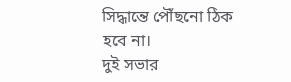সিদ্ধান্তে পৌঁছনো ঠিক হবে না।
দুই সভার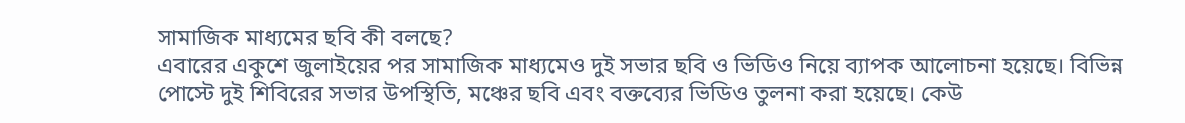সামাজিক মাধ্যমের ছবি কী বলছে?
এবারের একুশে জুলাইয়ের পর সামাজিক মাধ্যমেও দুই সভার ছবি ও ভিডিও নিয়ে ব্যাপক আলোচনা হয়েছে। বিভিন্ন পোস্টে দুই শিবিরের সভার উপস্থিতি, মঞ্চের ছবি এবং বক্তব্যের ভিডিও তুলনা করা হয়েছে। কেউ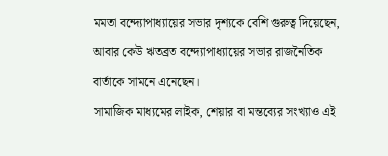মমতা বন্দ্যোপাধ্যায়ের সভার দৃশ্যকে বেশি গুরুত্ব দিয়েছেন, আবার কেউ ঋতব্রত বন্দ্যোপাধ্যায়ের সভার রাজনৈতিক বার্তাকে সামনে এনেছেন।
সামাজিক মাধ্যমের লাইক, শেয়ার বা মন্তব্যের সংখ্যাও এই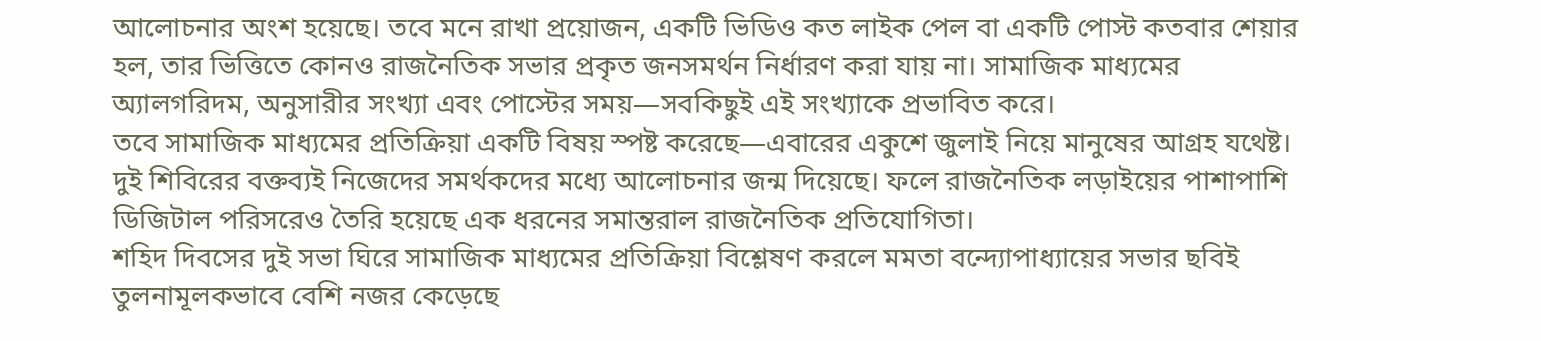আলোচনার অংশ হয়েছে। তবে মনে রাখা প্রয়োজন, একটি ভিডিও কত লাইক পেল বা একটি পোস্ট কতবার শেয়ার হল, তার ভিত্তিতে কোনও রাজনৈতিক সভার প্রকৃত জনসমর্থন নির্ধারণ করা যায় না। সামাজিক মাধ্যমের অ্যালগরিদম, অনুসারীর সংখ্যা এবং পোস্টের সময়—সবকিছুই এই সংখ্যাকে প্রভাবিত করে।
তবে সামাজিক মাধ্যমের প্রতিক্রিয়া একটি বিষয় স্পষ্ট করেছে—এবারের একুশে জুলাই নিয়ে মানুষের আগ্রহ যথেষ্ট। দুই শিবিরের বক্তব্যই নিজেদের সমর্থকদের মধ্যে আলোচনার জন্ম দিয়েছে। ফলে রাজনৈতিক লড়াইয়ের পাশাপাশি ডিজিটাল পরিসরেও তৈরি হয়েছে এক ধরনের সমান্তরাল রাজনৈতিক প্রতিযোগিতা।
শহিদ দিবসের দুই সভা ঘিরে সামাজিক মাধ্যমের প্রতিক্রিয়া বিশ্লেষণ করলে মমতা বন্দ্যোপাধ্যায়ের সভার ছবিই তুলনামূলকভাবে বেশি নজর কেড়েছে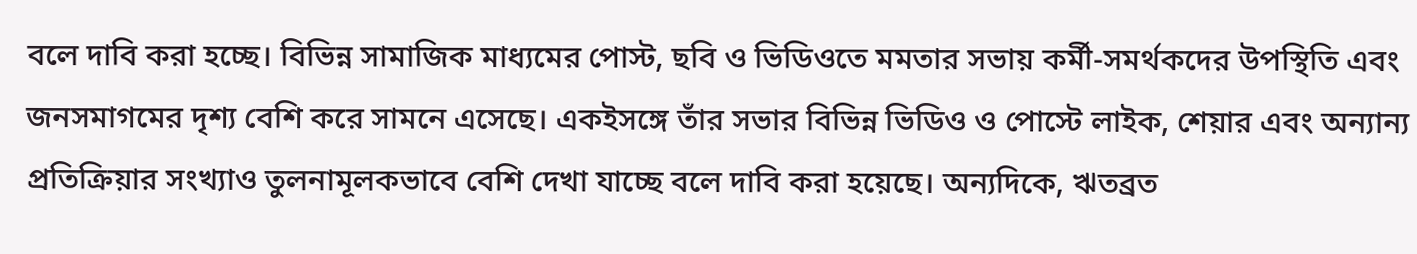বলে দাবি করা হচ্ছে। বিভিন্ন সামাজিক মাধ্যমের পোস্ট, ছবি ও ভিডিওতে মমতার সভায় কর্মী-সমর্থকদের উপস্থিতি এবং জনসমাগমের দৃশ্য বেশি করে সামনে এসেছে। একইসঙ্গে তাঁর সভার বিভিন্ন ভিডিও ও পোস্টে লাইক, শেয়ার এবং অন্যান্য প্রতিক্রিয়ার সংখ্যাও তুলনামূলকভাবে বেশি দেখা যাচ্ছে বলে দাবি করা হয়েছে। অন্যদিকে, ঋতব্রত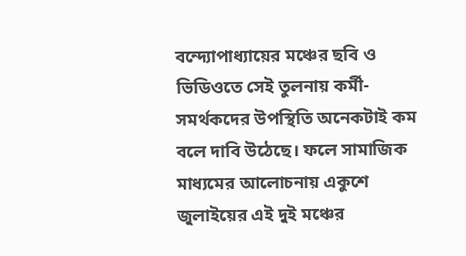বন্দ্যোপাধ্যায়ের মঞ্চের ছবি ও ভিডিওতে সেই তুলনায় কর্মী-সমর্থকদের উপস্থিতি অনেকটাই কম বলে দাবি উঠেছে। ফলে সামাজিক মাধ্যমের আলোচনায় একুশে জুলাইয়ের এই দুই মঞ্চের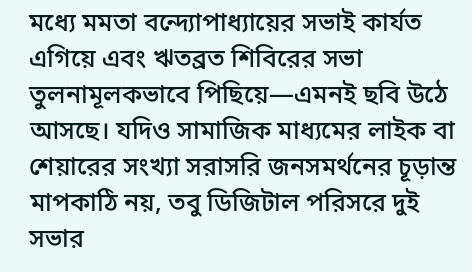মধ্যে মমতা বন্দ্যোপাধ্যায়ের সভাই কার্যত এগিয়ে এবং ঋতব্রত শিবিরের সভা তুলনামূলকভাবে পিছিয়ে—এমনই ছবি উঠে আসছে। যদিও সামাজিক মাধ্যমের লাইক বা শেয়ারের সংখ্যা সরাসরি জনসমর্থনের চূড়ান্ত মাপকাঠি নয়, তবু ডিজিটাল পরিসরে দুই সভার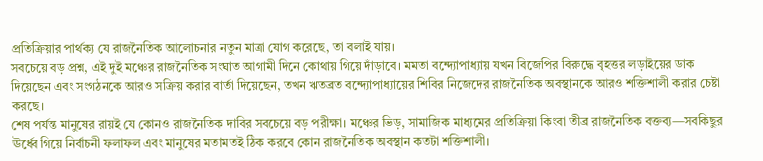প্রতিক্রিয়ার পার্থক্য যে রাজনৈতিক আলোচনার নতুন মাত্রা যোগ করেছে, তা বলাই যায়।
সবচেয়ে বড় প্রশ্ন, এই দুই মঞ্চের রাজনৈতিক সংঘাত আগামী দিনে কোথায় গিয়ে দাঁড়াবে। মমতা বন্দ্যোপাধ্যায় যখন বিজেপির বিরুদ্ধে বৃহত্তর লড়াইয়ের ডাক দিয়েছেন এবং সংগঠনকে আরও সক্রিয় করার বার্তা দিয়েছেন, তখন ঋতব্রত বন্দ্যোপাধ্যায়ের শিবির নিজেদের রাজনৈতিক অবস্থানকে আরও শক্তিশালী করার চেষ্টা করছে।
শেষ পর্যন্ত মানুষের রায়ই যে কোনও রাজনৈতিক দাবির সবচেয়ে বড় পরীক্ষা। মঞ্চের ভিড়, সামাজিক মাধ্যমের প্রতিক্রিয়া কিংবা তীব্র রাজনৈতিক বক্তব্য—সবকিছুর ঊর্ধ্বে গিয়ে নির্বাচনী ফলাফল এবং মানুষের মতামতই ঠিক করবে কোন রাজনৈতিক অবস্থান কতটা শক্তিশালী।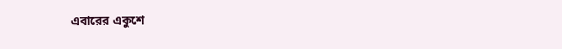এবারের একুশে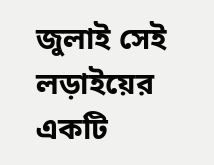জুলাই সেই লড়াইয়ের একটি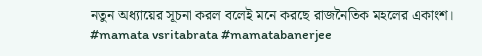নতুন অধ্যায়ের সূচনা করল বলেই মনে করছে রাজনৈতিক মহলের একাংশ।
#mamata vsritabrata #mamatabanerjee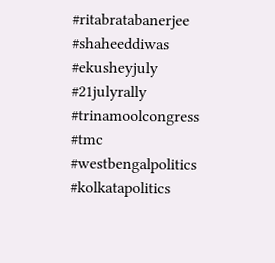#ritabratabanerjee #shaheeddiwas #ekusheyjuly #21julyrally #trinamoolcongress #tmc #westbengalpolitics #kolkatapolitics